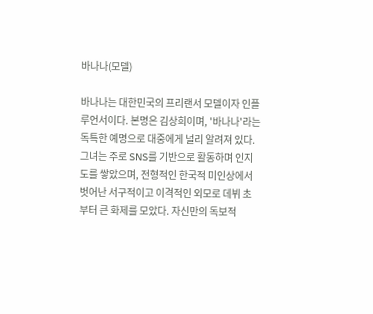바나나(모델)

바나나는 대한민국의 프리랜서 모델이자 인플루언서이다. 본명은 김상희이며, '바나나'라는 독특한 예명으로 대중에게 널리 알려져 있다. 그녀는 주로 SNS를 기반으로 활동하며 인지도를 쌓았으며, 전형적인 한국적 미인상에서 벗어난 서구적이고 이격적인 외모로 데뷔 초부터 큰 화제를 모았다. 자신만의 독보적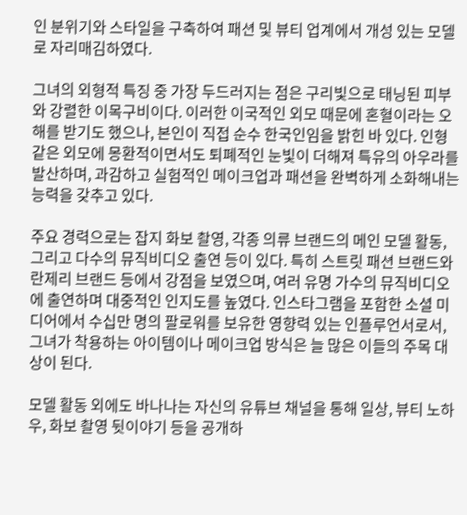인 분위기와 스타일을 구축하여 패션 및 뷰티 업계에서 개성 있는 모델로 자리매김하였다.

그녀의 외형적 특징 중 가장 두드러지는 점은 구리빛으로 태닝된 피부와 강렬한 이목구비이다. 이러한 이국적인 외모 때문에 혼혈이라는 오해를 받기도 했으나, 본인이 직접 순수 한국인임을 밝힌 바 있다. 인형 같은 외모에 몽환적이면서도 퇴폐적인 눈빛이 더해져 특유의 아우라를 발산하며, 과감하고 실험적인 메이크업과 패션을 완벽하게 소화해내는 능력을 갖추고 있다.

주요 경력으로는 잡지 화보 촬영, 각종 의류 브랜드의 메인 모델 활동, 그리고 다수의 뮤직비디오 출연 등이 있다. 특히 스트릿 패션 브랜드와 란제리 브랜드 등에서 강점을 보였으며, 여러 유명 가수의 뮤직비디오에 출연하며 대중적인 인지도를 높였다. 인스타그램을 포함한 소셜 미디어에서 수십만 명의 팔로워를 보유한 영향력 있는 인플루언서로서, 그녀가 착용하는 아이템이나 메이크업 방식은 늘 많은 이들의 주목 대상이 된다.

모델 활동 외에도 바나나는 자신의 유튜브 채널을 통해 일상, 뷰티 노하우, 화보 촬영 뒷이야기 등을 공개하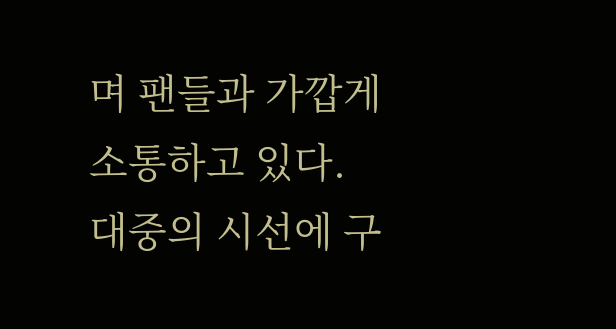며 팬들과 가깝게 소통하고 있다. 대중의 시선에 구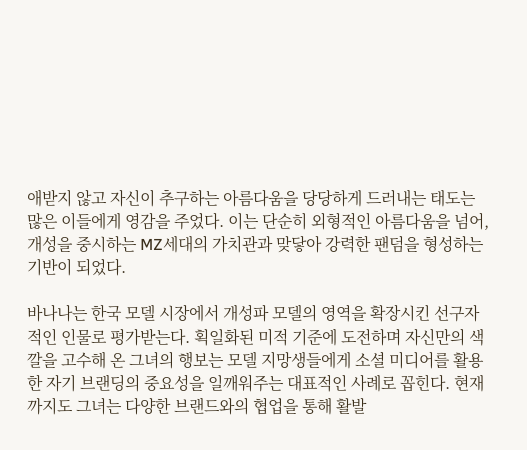애받지 않고 자신이 추구하는 아름다움을 당당하게 드러내는 태도는 많은 이들에게 영감을 주었다. 이는 단순히 외형적인 아름다움을 넘어, 개성을 중시하는 MZ세대의 가치관과 맞닿아 강력한 팬덤을 형성하는 기반이 되었다.

바나나는 한국 모델 시장에서 개성파 모델의 영역을 확장시킨 선구자적인 인물로 평가받는다. 획일화된 미적 기준에 도전하며 자신만의 색깔을 고수해 온 그녀의 행보는 모델 지망생들에게 소셜 미디어를 활용한 자기 브랜딩의 중요성을 일깨워주는 대표적인 사례로 꼽힌다. 현재까지도 그녀는 다양한 브랜드와의 협업을 통해 활발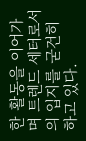한 활동을 이어가며 트렌드 세터로서의 입지를 굳건히 하고 있다.